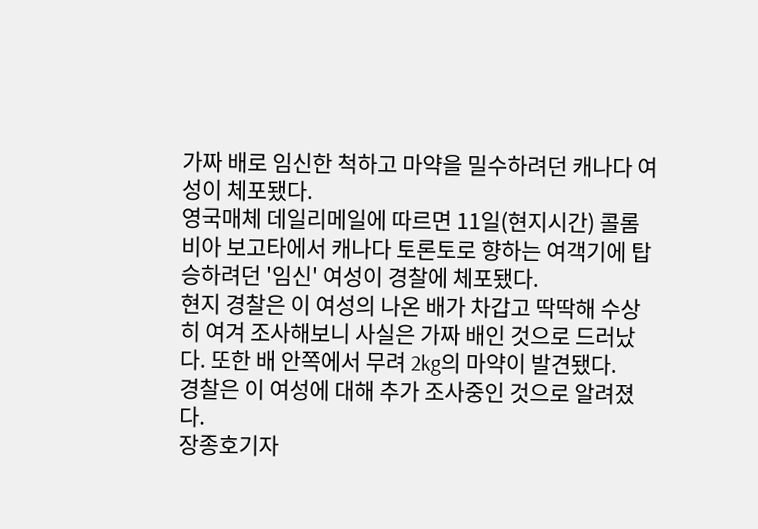가짜 배로 임신한 척하고 마약을 밀수하려던 캐나다 여성이 체포됐다.
영국매체 데일리메일에 따르면 11일(현지시간) 콜롬비아 보고타에서 캐나다 토론토로 향하는 여객기에 탑승하려던 '임신' 여성이 경찰에 체포됐다.
현지 경찰은 이 여성의 나온 배가 차갑고 딱딱해 수상히 여겨 조사해보니 사실은 가짜 배인 것으로 드러났다. 또한 배 안쪽에서 무려 2kg의 마약이 발견됐다.
경찰은 이 여성에 대해 추가 조사중인 것으로 알려졌다.
장종호기자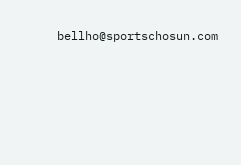bellho@sportschosun.com